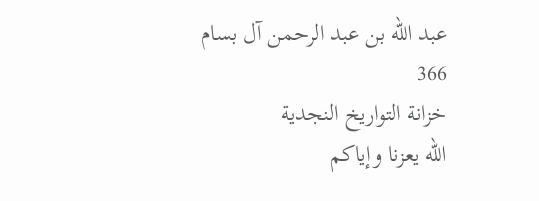عبد الله بن عبد الرحمن آل بسام
366
خزانة التواريخ النجدية
اللّه يعزنا وإياكم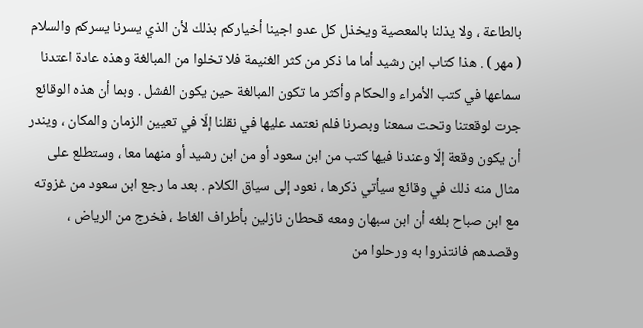بالطاعة ، ولا يذلنا بالمعصية ويخذل كل عدو اجينا أخياركم بذلك لأن الذي يسرنا يسركم والسلام ( مهر ) . هذا كتاب ابن رشيد أما ما ذكر من كثر الغنيمة فلا تخلوا من المبالغة وهذه عادة اعتدنا سماعها في كتب الأمراء والحكام وأكثر ما تكون المبالغة حين يكون الفشل . وبما أن هذه الوقائع جرت لوقعتنا وتحت سمعنا وبصرنا فلم نعتمد عليها في نقلنا إلّا في تعيين الزمان والمكان ، ويندر أن يكون وقعة إلّا وعندنا فيها كتب من ابن سعود أو من ابن رشيد أو منهما معا ، وستطلع على مثال منه ذلك في وقائع سيأتي ذكرها ، نعود إلى سياق الكلام . بعد ما رجع ابن سعود من غزوته مع ابن صباح بلغه أن ابن سبهان ومعه قحطان نازلين بأطراف الغاط ، فخرج من الرياض ، وقصدهم فانتذروا به ورحلوا من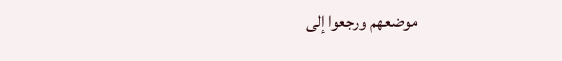موضعهم ورجعوا إلى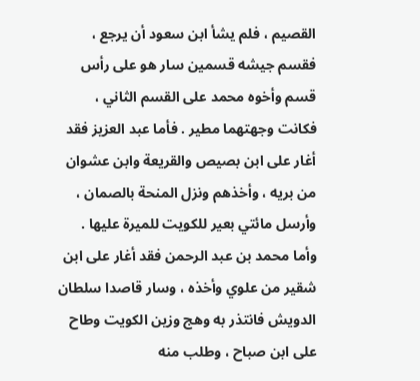القصيم ، فلم يشأ ابن سعود أن يرجع ، فقسم جيشه قسمين سار هو على رأس قسم وأخوه محمد على القسم الثاني ، فكانت وجهتهما مطير . فأما عبد العزيز فقد أغار على ابن بصيص والقريعة وابن عشوان من بريه ، وأخذهم ونزل المنحة بالصمان ، وأرسل مائتي بعير للكويت للميرة عليها . وأما محمد بن عبد الرحمن فقد أغار على ابن شقير من علوي وأخذه ، وسار قاصدا سلطان الدويش فانتذر به وهج وزين الكويت وطاح على ابن صباح ، وطلب منه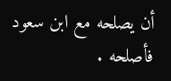أن يصلحه مع ابن سعود فأصلحه .